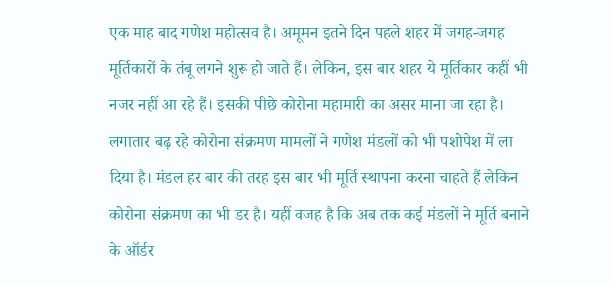एक माह बाद गणेश महोत्सव है। अमूमन इतने दिन पहले शहर में जगह-जगह मूर्तिकारों के तंबू लगने शुरू हो जाते हैं। लेकिन, इस बार शहर ये मूर्तिकार कहीं भी नजर नहीं आ रहे हैं। इसकी पीछे कोरोना महामारी का असर माना जा रहा है। लगातार बढ़ रहे कोरोना संक्रमण मामलों ने गणेश मंडलों को भी पशोपेश में ला दिया है। मंडल हर बार की तरह इस बार भी मूर्ति स्थापना करना चाहते हैं लेकिन कोरोना संक्रमण का भी डर है। यहीं वजह है कि अब तक कई मंडलों ने मूर्ति बनाने के ऑर्डर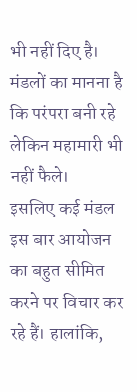भी नहीं दिए है। मंडलों का मानना है कि परंपरा बनी रहे लेकिन महामारी भी नहीं फैले।
इसलिए कई मंडल इस बार आयोजन का बहुत सीमित करने पर विचार कर रहे हैं। हालांकि,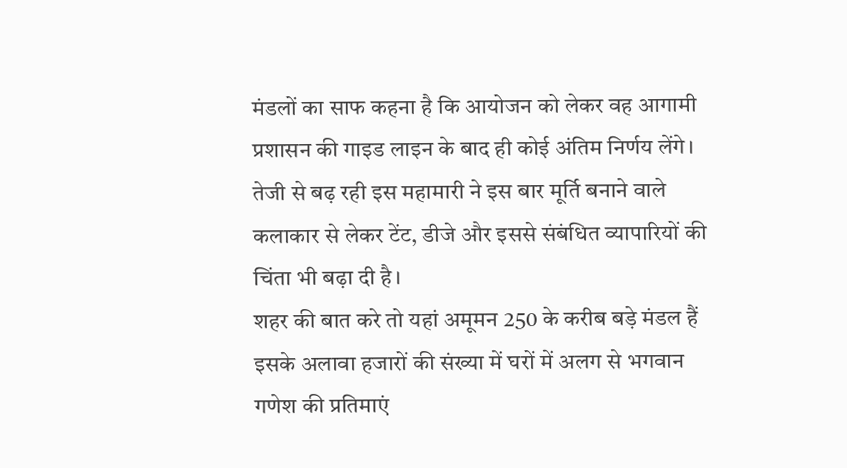मंडलों का साफ कहना है कि आयोजन को लेकर वह आगामी प्रशासन की गाइड लाइन के बाद ही कोई अंतिम निर्णय लेंगे। तेजी से बढ़ रही इस महामारी ने इस बार मूर्ति बनाने वाले कलाकार से लेकर टेंट, डीजे और इससे संबंधित व्यापारियों की चिंता भी बढ़ा दी है।
शहर की बात करे तो यहां अमूमन 250 के करीब बड़े मंडल हैं इसके अलावा हजारों की संख्या में घरों में अलग से भगवान गणेश की प्रतिमाएं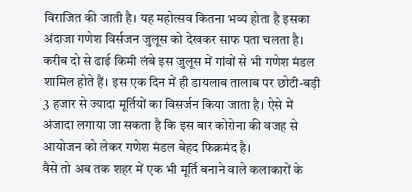विराजित की जाती है। यह महोत्सव कितना भव्य होता है इसका अंदाजा गणेश विर्सजन जुलूस को देखकर साफ पता चलता है। करीब दो से ढाई किमी लंबे इस जुलूस में गांवों से भी गणेश मंडल शामिल होते हैं। इस एक दिन में ही डायलाब तालाब पर छोटी-बड़ी 3 हजार से ज्यादा मूर्तियों का विसर्जन किया जाता है। ऐसे में अंजादा लगाया जा सकता है कि इस बार कोरोना की वजह से आयोजन को लेकर गणेश मंडल बेहद फिक्रमंद है।
वैसे तो अब तक शहर में एक भी मूर्ति बनाने वाले कलाकारों के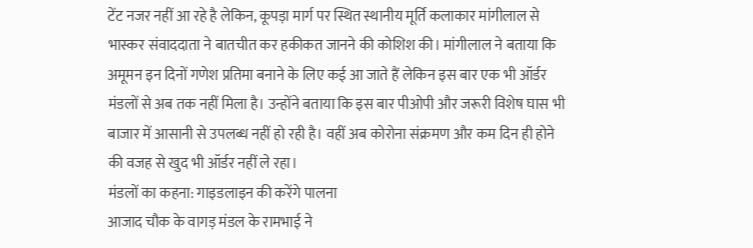टेंट नजर नहीं आ रहे है लेकिन, कूपड़ा मार्ग पर स्थित स्थानीय मूर्ति कलाकार मांगीलाल से भास्कर संवाददाता ने बातचीत कर हकीकत जानने की कोशिश की। मांगीलाल ने बताया कि अमूमन इन दिनों गणेश प्रतिमा बनाने के लिए कई आ जाते हैं लेकिन इस बार एक भी ऑर्डर मंडलों से अब तक नहीं मिला है। उन्होंने बताया कि इस बार पीओपी और जरूरी विशेष घास भी बाजार में आसानी से उपलब्ध नहीं हो रही है। वहीं अब कोरोना संक्रमण और कम दिन ही होने की वजह से खुद भी ऑर्डर नहीं ले रहा।
मंडलों का कहना: गाइडलाइन की करेंगे पालना
आजाद चौक के वागड़ मंडल के रामभाई ने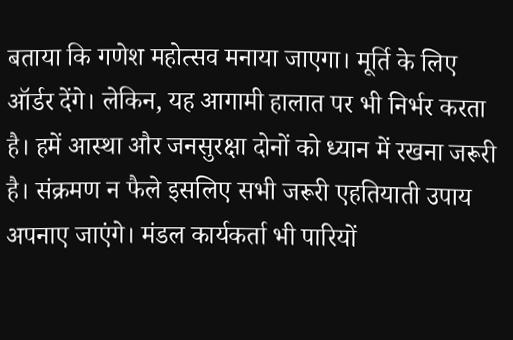बताया कि गणेश महोत्सव मनाया जाएगा। मूर्ति के लिए ऑर्डर देंगे। लेकिन, यह आगामी हालात पर भी निर्भर करता है। हमें आस्था और जनसुरक्षा दोनों को ध्यान में रखना जरूरी है। संक्रमण न फैले इसलिए सभी जरूरी एहतियाती उपाय अपनाए जाएंगे। मंडल कार्यकर्ता भी पारियों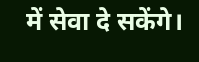में सेवा दे सकेंगे।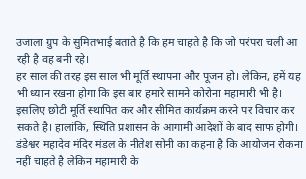उजाला ग्रुप के सुमितभाई बताते है कि हम चाहते है कि जो परंपरा चली आ रही है वह बनी रहे।
हर साल की तरह इस साल भी मूर्ति स्थापना और पूजन हो। लेकिन, हमें यह भी ध्यान रखना होगा कि इस बार हमारे सामने कोरोना महामारी भी है। इसलिए छोटी मूर्ति स्थापित कर और सीमित कार्यक्रम करने पर विचार कर सकते है। हालांकि, स्थिति प्रशासन के आगामी आदेशों के बाद साफ होगी। डंडेश्वर महादेव मंदिर मंडल के नीतेश सोनी का कहना है कि आयोजन रोकना नहीं चाहते है लेकिन महामारी के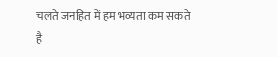चलते जनहित में हम भव्यता कम सकते है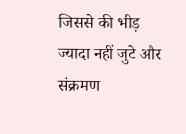जिससे की भीड़ ज्यादा नहीं जुटे और संक्रमण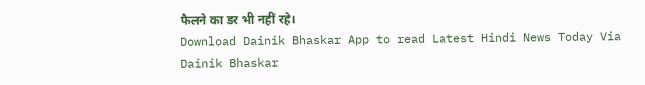फैलने का डर भी नहीं रहे।
Download Dainik Bhaskar App to read Latest Hindi News Today Via Dainik Bhaskar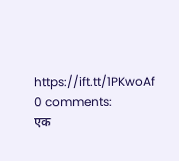https://ift.tt/1PKwoAf
0 comments:
एक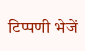टिप्पणी भेजें